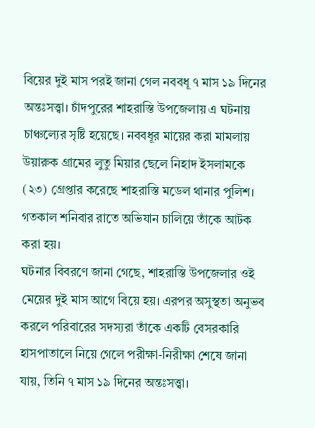বিয়ের দুই মাস পরই জানা গেল নববধূ ৭ মাস ১৯ দিনের অন্তঃসত্ত্বা। চাঁদপুরের শাহরাস্তি উপজেলায় এ ঘটনায় চাঞ্চল্যের সৃষ্টি হয়েছে। নববধূর মায়ের করা মামলায় উয়ারুক গ্রামের লুতু মিয়ার ছেলে নিহাদ ইসলামকে (২৩) গ্রেপ্তার করেছে শাহরাস্তি মডেল থানার পুলিশ। গতকাল শনিবার রাতে অভিযান চালিয়ে তাঁকে আটক করা হয়।
ঘটনার বিবরণে জানা গেছে, শাহরাস্তি উপজেলার ওই মেয়ের দুই মাস আগে বিয়ে হয়। এরপর অসুস্থতা অনুভব করলে পরিবারের সদস্যরা তাঁকে একটি বেসরকারি হাসপাতালে নিয়ে গেলে পরীক্ষা-নিরীক্ষা শেষে জানা যায়, তিনি ৭ মাস ১৯ দিনের অন্তঃসত্ত্বা।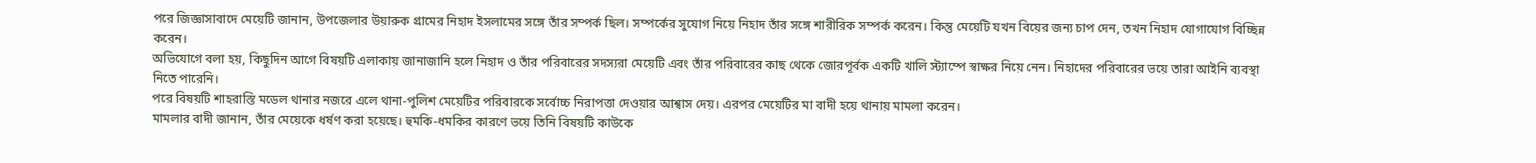পরে জিজ্ঞাসাবাদে মেয়েটি জানান, উপজেলার উয়ারুক গ্রামের নিহাদ ইসলামের সঙ্গে তাঁর সম্পর্ক ছিল। সম্পর্কের সুযোগ নিয়ে নিহাদ তাঁর সঙ্গে শারীরিক সম্পর্ক করেন। কিন্তু মেয়েটি যখন বিয়ের জন্য চাপ দেন, তখন নিহাদ যোগাযোগ বিচ্ছিন্ন করেন।
অভিযোগে বলা হয়, কিছুদিন আগে বিষয়টি এলাকায় জানাজানি হলে নিহাদ ও তাঁর পরিবারের সদস্যরা মেয়েটি এবং তাঁর পরিবারের কাছ থেকে জোরপূর্বক একটি খালি স্ট্যাম্পে স্বাক্ষর নিয়ে নেন। নিহাদের পরিবারের ভয়ে তারা আইনি ব্যবস্থা নিতে পারেনি।
পরে বিষয়টি শাহরাস্তি মডেল থানার নজরে এলে থানা-পুলিশ মেয়েটির পরিবারকে সর্বোচ্চ নিরাপত্তা দেওয়ার আশ্বাস দেয়। এরপর মেয়েটির মা বাদী হয়ে থানায় মামলা করেন।
মামলার বাদী জানান, তাঁর মেয়েকে ধর্ষণ করা হয়েছে। হুমকি-ধমকির কারণে ভয়ে তিনি বিষয়টি কাউকে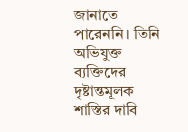জানাতে পারেননি। তিনি অভিযুক্ত ব্যক্তিদের দৃষ্টান্তমূলক শাস্তির দাবি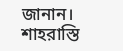জানান।
শাহরাস্তি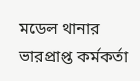মডেল থানার ভারপ্রাপ্ত কর্মকর্তা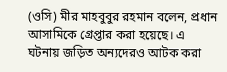(ওসি) মীর মাহবুবুর রহমান বলেন, প্রধান আসামিকে গ্রেপ্তার করা হয়েছে। এ ঘটনায় জড়িত অন্যদেরও আটক করা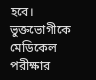হবে। ভুক্তভোগীকে মেডিকেল পরীক্ষার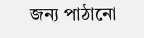জন্য পাঠানো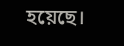হয়েছে।